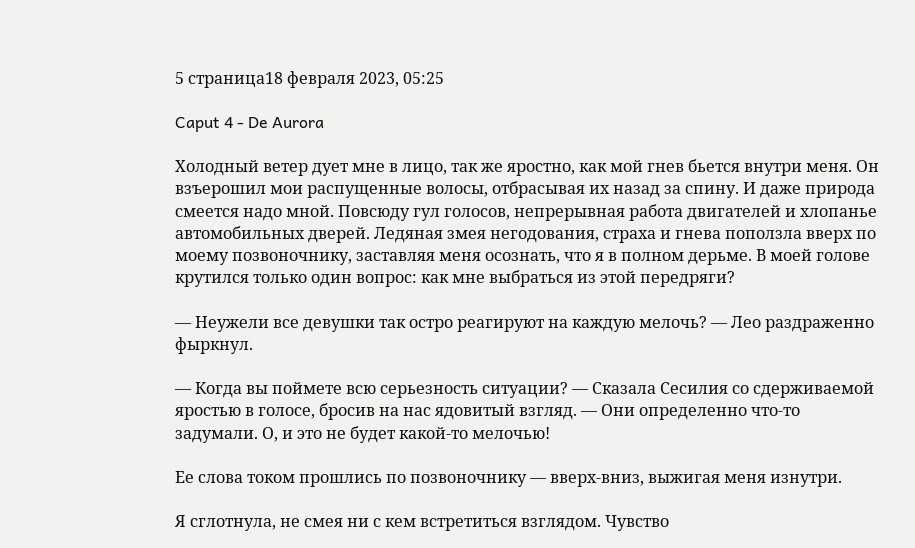5 страница18 февраля 2023, 05:25

Caput 4 - De Aurora

Холодный ветер дует мне в лицо, так же яростно, как мой гнев бьется внутри меня. Он взъерошил мои распущенные волосы, отбрасывая их назад за спину. И даже природа смеется надо мной. Повсюду гул голосов, непрерывная работа двигателей и хлопанье автомобильных дверей. Ледяная змея негодования, страха и гнева поползла вверх по моему позвоночнику, заставляя меня осознать, что я в полном дерьме. В моей голове крутился только один вопрос: как мне выбраться из этой передряги?

— Неужели все девушки так остро реагируют на каждую мелочь? — Лео раздраженно фыркнул.

— Когда вы поймете всю серьезность ситуации? — Сказала Сесилия со сдерживаемой яростью в голосе, бросив на нас ядовитый взгляд. — Они определенно что-то задумали. О, и это не будет какой-то мелочью!

Ее слова током прошлись по позвоночнику — вверх-вниз, выжигая меня изнутри.

Я сглотнула, не смея ни с кем встретиться взглядом. Чувство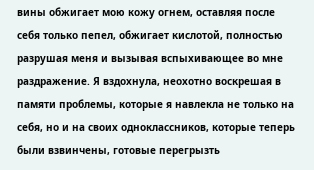вины обжигает мою кожу огнем, оставляя после себя только пепел, обжигает кислотой, полностью разрушая меня и вызывая вспыхивающее во мне раздражение. Я вздохнула, неохотно воскрешая в памяти проблемы, которые я навлекла не только на себя, но и на своих одноклассников, которые теперь были взвинчены, готовые перегрызть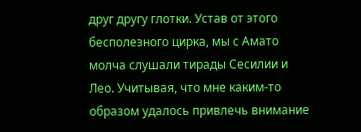друг другу глотки. Устав от этого бесполезного цирка, мы с Амато молча слушали тирады Сесилии и Лео. Учитывая, что мне каким-то образом удалось привлечь внимание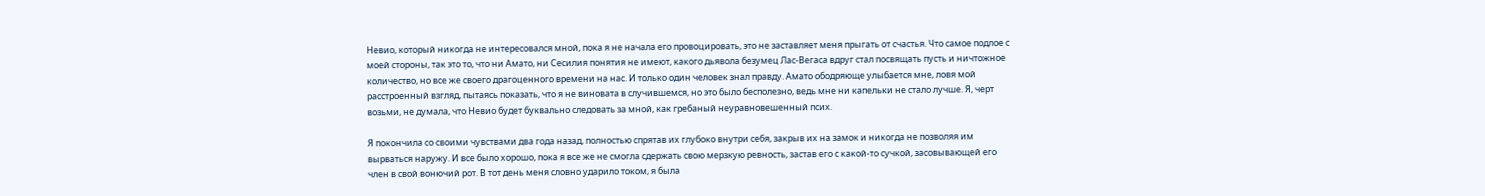Невио, который никогда не интересовался мной, пока я не начала его провоцировать, это не заставляет меня прыгать от счастья. Что самое подлое с моей стороны, так это то, что ни Амато, ни Сесилия понятия не имеют, какого дьявола безумец Лас-Вегаса вдруг стал посвящать пусть и ничтожное количество, но все же своего драгоценного времени на нас. И только один человек знал правду. Амато ободряюще улыбается мне, ловя мой расстроенный взгляд, пытаясь показать, что я не виновата в случившемся, но это было бесполезно, ведь мне ни капельки не стало лучше. Я, черт возьми, не думала, что Невио будет буквально следовать за мной, как гребаный неуравновешенный псих.

Я покончила со своими чувствами два года назад, полностью спрятав их глубоко внутри себя, закрыв их на замок и никогда не позволяя им вырваться наружу. И все было хорошо, пока я все же не смогла сдержать свою мерзкую ревность, застав его с какой-то сучкой, засовывающей его член в свой вонючий рот. В тот день меня словно ударило током, я была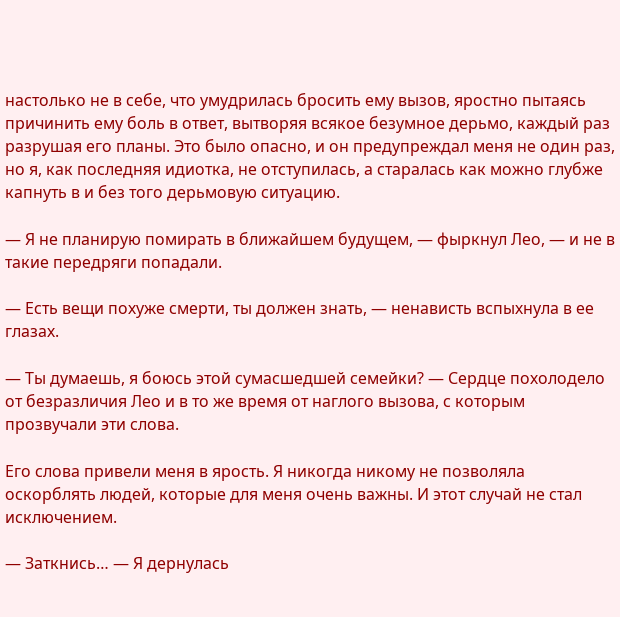настолько не в себе, что умудрилась бросить ему вызов, яростно пытаясь причинить ему боль в ответ, вытворяя всякое безумное дерьмо, каждый раз разрушая его планы. Это было опасно, и он предупреждал меня не один раз, но я, как последняя идиотка, не отступилась, а старалась как можно глубже капнуть в и без того дерьмовую ситуацию.

— Я не планирую помирать в ближайшем будущем, — фыркнул Лео, — и не в такие передряги попадали.

— Есть вещи похуже смерти, ты должен знать, — ненависть вспыхнула в ее глазах.

— Ты думаешь, я боюсь этой сумасшедшей семейки? — Сердце похолодело от безразличия Лео и в то же время от наглого вызова, с которым прозвучали эти слова.

Его слова привели меня в ярость. Я никогда никому не позволяла оскорблять людей, которые для меня очень важны. И этот случай не стал исключением.

— Заткнись… — Я дернулась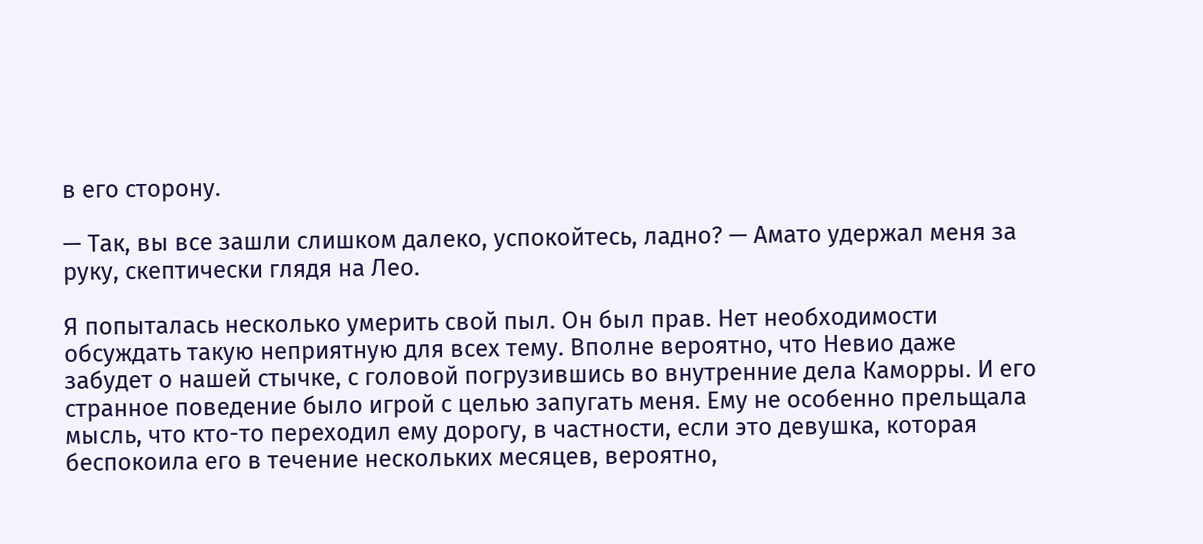в его сторону.

— Так, вы все зашли слишком далеко, успокойтесь, ладно? — Амато удержал меня за руку, скептически глядя на Лео.

Я попыталась несколько умерить свой пыл. Он был прав. Нет необходимости обсуждать такую неприятную для всех тему. Вполне вероятно, что Невио даже забудет о нашей стычке, с головой погрузившись во внутренние дела Каморры. И его странное поведение было игрой с целью запугать меня. Ему не особенно прельщала мысль, что кто-то переходил ему дорогу, в частности, если это девушка, которая беспокоила его в течение нескольких месяцев, вероятно,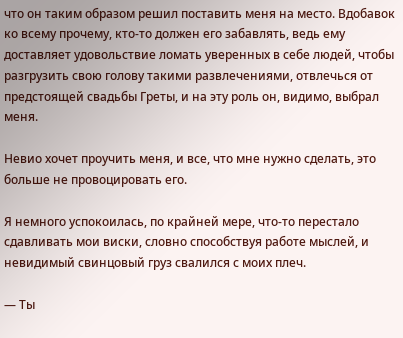что он таким образом решил поставить меня на место. Вдобавок ко всему прочему, кто-то должен его забавлять, ведь ему доставляет удовольствие ломать уверенных в себе людей, чтобы разгрузить свою голову такими развлечениями, отвлечься от предстоящей свадьбы Греты, и на эту роль он, видимо, выбрал меня.

Невио хочет проучить меня, и все, что мне нужно сделать, это больше не провоцировать его.

Я немного успокоилась, по крайней мере, что-то перестало сдавливать мои виски, словно способствуя работе мыслей, и невидимый свинцовый груз свалился с моих плеч.

— Ты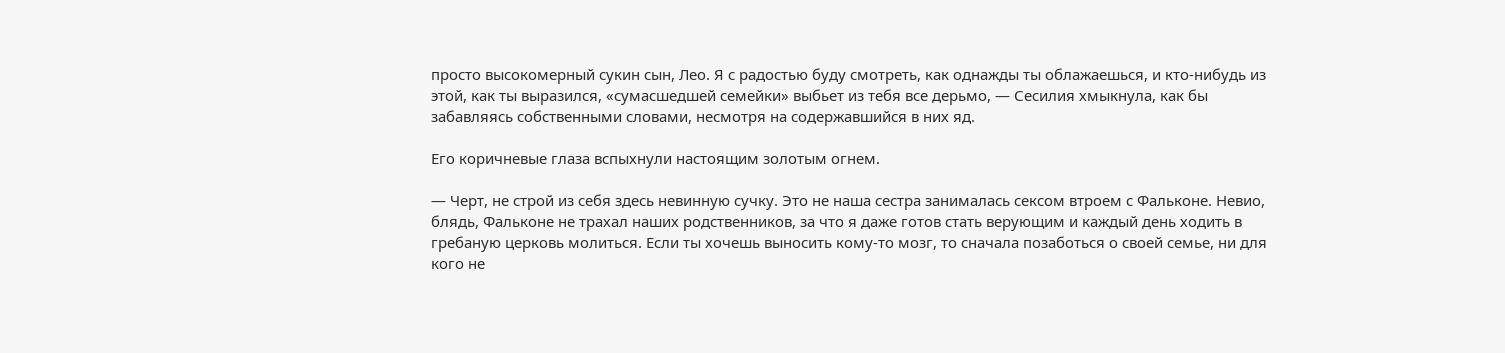просто высокомерный сукин сын, Лео. Я с радостью буду смотреть, как однажды ты облажаешься, и кто-нибудь из этой, как ты выразился, «сумасшедшей семейки» выбьет из тебя все дерьмо, — Сесилия хмыкнула, как бы забавляясь собственными словами, несмотря на содержавшийся в них яд.

Его коричневые глаза вспыхнули настоящим золотым огнем.

— Черт, не строй из себя здесь невинную сучку. Это не наша сестра занималась сексом втроем с Фальконе. Невио, блядь, Фальконе не трахал наших родственников, за что я даже готов стать верующим и каждый день ходить в гребаную церковь молиться. Если ты хочешь выносить кому-то мозг, то сначала позаботься о своей семье, ни для кого не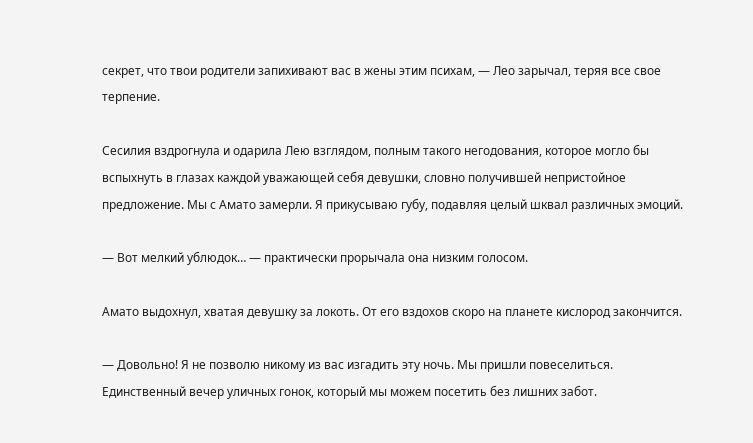секрет, что твои родители запихивают вас в жены этим психам, — Лео зарычал, теряя все свое терпение.

Сесилия вздрогнула и одарила Лею взглядом, полным такого негодования, которое могло бы вспыхнуть в глазах каждой уважающей себя девушки, словно получившей непристойное предложение. Мы с Амато замерли. Я прикусываю губу, подавляя целый шквал различных эмоций.

— Вот мелкий ублюдок… — практически прорычала она низким голосом.

Амато выдохнул, хватая девушку за локоть. От его вздохов скоро на планете кислород закончится.

— Довольно! Я не позволю никому из вас изгадить эту ночь. Мы пришли повеселиться. Единственный вечер уличных гонок, который мы можем посетить без лишних забот.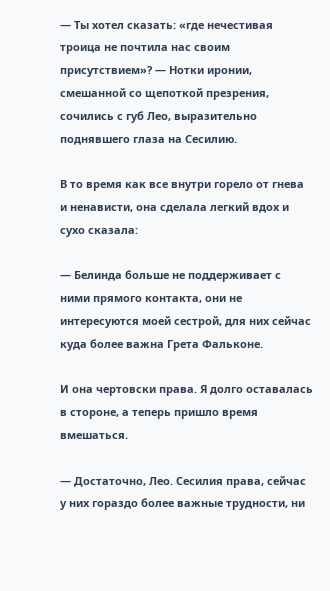— Ты хотел сказать: «где нечестивая троица не почтила нас своим присутствием»? — Нотки иронии, смешанной со щепоткой презрения, сочились с губ Лео, выразительно поднявшего глаза на Сесилию.

В то время как все внутри горело от гнева и ненависти, она сделала легкий вдох и сухо сказала:

— Белинда больше не поддерживает с ними прямого контакта, они не интересуются моей сестрой, для них сейчас куда более важна Грета Фальконе.

И она чертовски права. Я долго оставалась в стороне, а теперь пришло время вмешаться.

— Достаточно, Лео. Сесилия права, сейчас у них гораздо более важные трудности, ни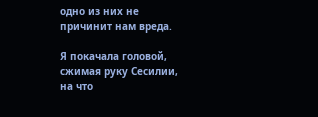одно из них не причинит нам вреда.

Я покачала головой, сжимая руку Сесилии, на что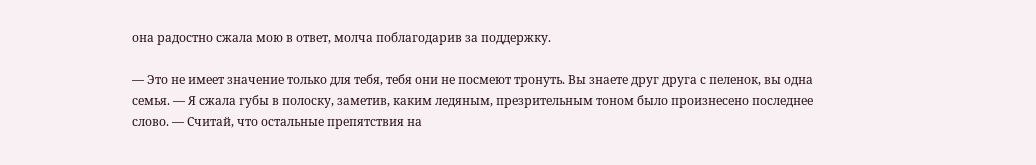она радостно сжала мою в ответ, молча поблагодарив за поддержку.

— Это не имеет значение только для тебя, тебя они не посмеют тронуть. Вы знаете друг друга с пеленок, вы одна семья. — Я сжала губы в полоску, заметив, каким ледяным, презрительным тоном было произнесено последнее слово. — Считай, что остальные препятствия на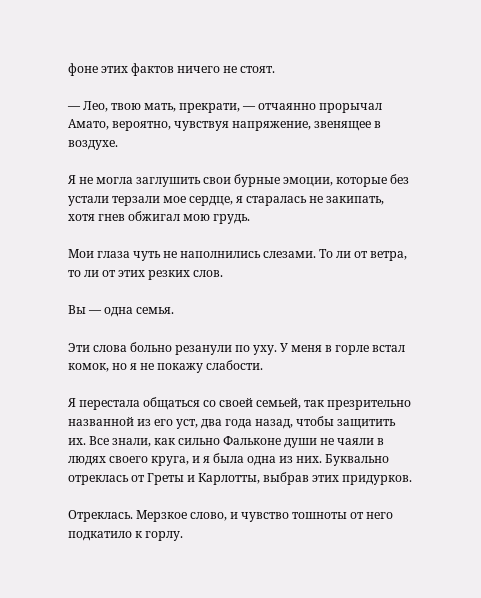фоне этих фактов ничего не стоят.

— Лео, твою мать, прекрати, — отчаянно прорычал Амато, вероятно, чувствуя напряжение, звенящее в воздухе.

Я не могла заглушить свои бурные эмоции, которые без устали терзали мое сердце, я старалась не закипать, хотя гнев обжигал мою грудь.

Мои глаза чуть не наполнились слезами. То ли от ветра, то ли от этих резких слов.

Вы — одна семья.

Эти слова больно резанули по уху. У меня в горле встал комок, но я не покажу слабости.

Я перестала общаться со своей семьей, так презрительно названной из его уст, два года назад, чтобы защитить их. Все знали, как сильно Фальконе души не чаяли в людях своего круга, и я была одна из них. Буквально отреклась от Греты и Карлотты, выбрав этих придурков.

Отреклась. Мерзкое слово, и чувство тошноты от него подкатило к горлу.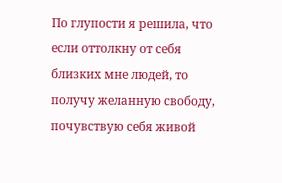По глупости я решила, что если оттолкну от себя близких мне людей, то получу желанную свободу, почувствую себя живой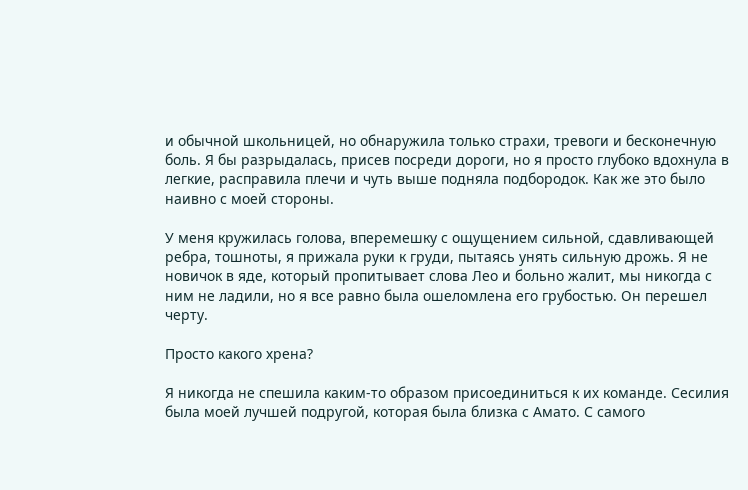и обычной школьницей, но обнаружила только страхи, тревоги и бесконечную боль. Я бы разрыдалась, присев посреди дороги, но я просто глубоко вдохнула в легкие, расправила плечи и чуть выше подняла подбородок. Как же это было наивно с моей стороны.

У меня кружилась голова, вперемешку с ощущением сильной, сдавливающей ребра, тошноты, я прижала руки к груди, пытаясь унять сильную дрожь. Я не новичок в яде, который пропитывает слова Лео и больно жалит, мы никогда с ним не ладили, но я все равно была ошеломлена его грубостью. Он перешел черту.

Просто какого хрена?

Я никогда не спешила каким-то образом присоединиться к их команде. Сесилия была моей лучшей подругой, которая была близка с Амато. С самого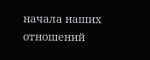начала наших отношений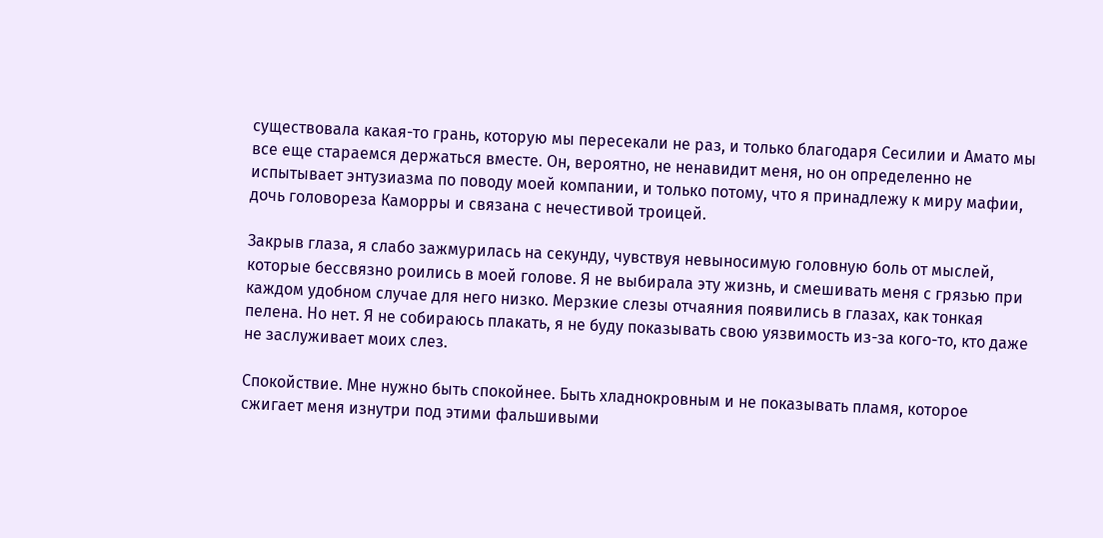существовала какая-то грань, которую мы пересекали не раз, и только благодаря Сесилии и Амато мы все еще стараемся держаться вместе. Он, вероятно, не ненавидит меня, но он определенно не испытывает энтузиазма по поводу моей компании, и только потому, что я принадлежу к миру мафии, дочь головореза Каморры и связана с нечестивой троицей.

Закрыв глаза, я слабо зажмурилась на секунду, чувствуя невыносимую головную боль от мыслей, которые бессвязно роились в моей голове. Я не выбирала эту жизнь, и смешивать меня с грязью при каждом удобном случае для него низко. Мерзкие слезы отчаяния появились в глазах, как тонкая пелена. Но нет. Я не собираюсь плакать, я не буду показывать свою уязвимость из-за кого-то, кто даже не заслуживает моих слез.

Спокойствие. Мне нужно быть спокойнее. Быть хладнокровным и не показывать пламя, которое сжигает меня изнутри под этими фальшивыми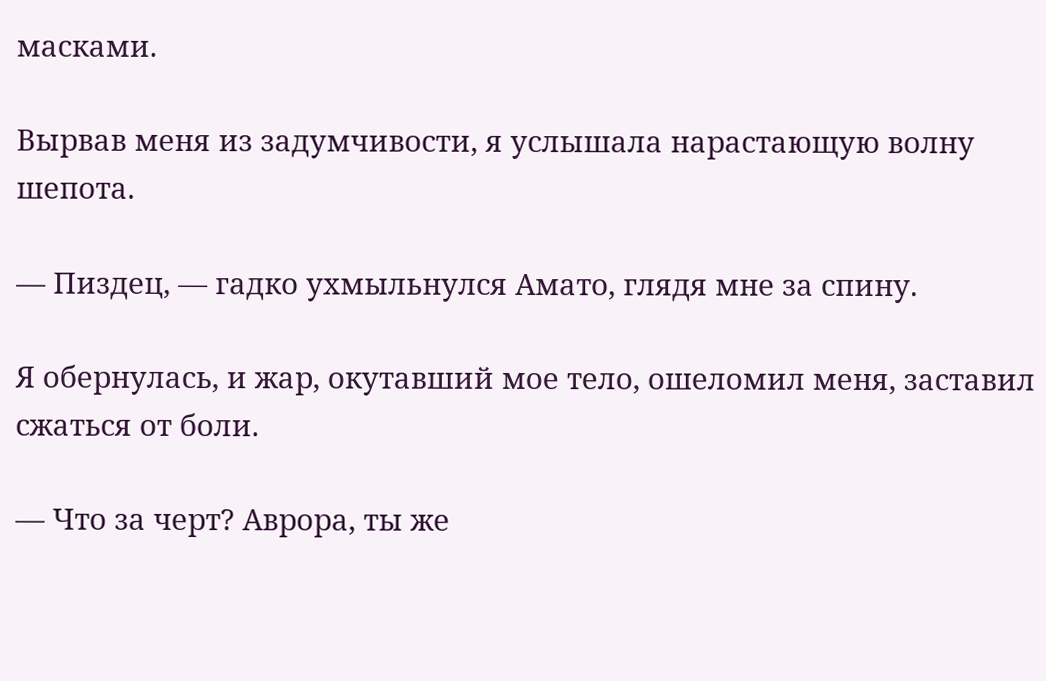масками.

Вырвав меня из задумчивости, я услышала нарастающую волну шепота.

— Пиздец, — гадко ухмыльнулся Амато, глядя мне за спину.

Я обернулась, и жар, окутавший мое тело, ошеломил меня, заставил сжаться от боли.

— Что за черт? Аврора, ты же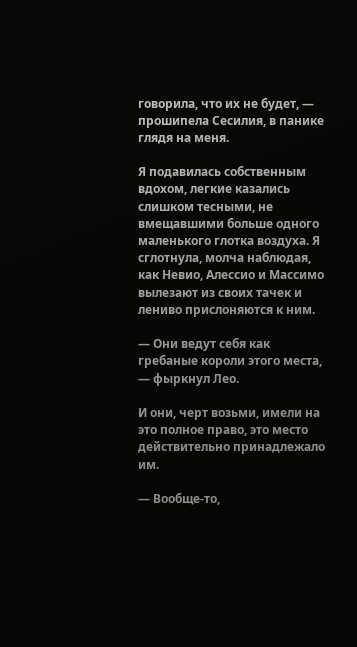говорила, что их не будет, — прошипела Сесилия, в панике глядя на меня.

Я подавилась собственным вдохом, легкие казались слишком тесными, не вмещавшими больше одного маленького глотка воздуха. Я сглотнула, молча наблюдая, как Невио, Алессио и Массимо вылезают из своих тачек и лениво прислоняются к ним.

— Они ведут себя как гребаные короли этого места, — фыркнул Лео.

И они, черт возьми, имели на это полное право, это место действительно принадлежало им.

— Вообще-то,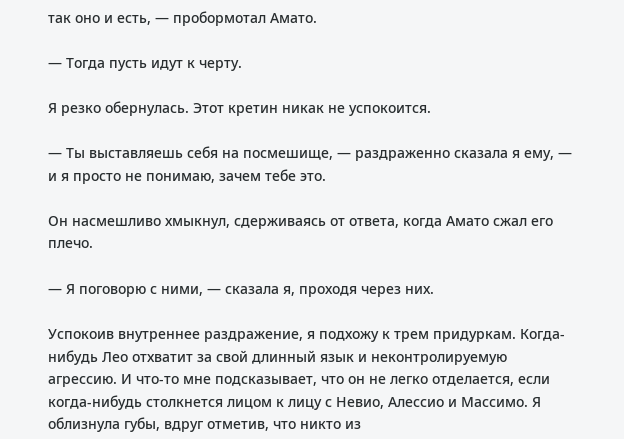так оно и есть, — пробормотал Амато.

— Тогда пусть идут к черту.

Я резко обернулась. Этот кретин никак не успокоится.

— Ты выставляешь себя на посмешище, — раздраженно сказала я ему, — и я просто не понимаю, зачем тебе это.

Он насмешливо хмыкнул, сдерживаясь от ответа, когда Амато сжал его плечо.

— Я поговорю с ними, — сказала я, проходя через них.

Успокоив внутреннее раздражение, я подхожу к трем придуркам. Когда-нибудь Лео отхватит за свой длинный язык и неконтролируемую агрессию. И что-то мне подсказывает, что он не легко отделается, если когда-нибудь столкнется лицом к лицу с Невио, Алессио и Массимо. Я облизнула губы, вдруг отметив, что никто из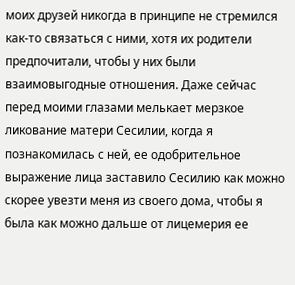моих друзей никогда в принципе не стремился как-то связаться с ними, хотя их родители предпочитали, чтобы у них были взаимовыгодные отношения. Даже сейчас перед моими глазами мелькает мерзкое ликование матери Сесилии, когда я познакомилась с ней, ее одобрительное выражение лица заставило Сесилию как можно скорее увезти меня из своего дома, чтобы я была как можно дальше от лицемерия ее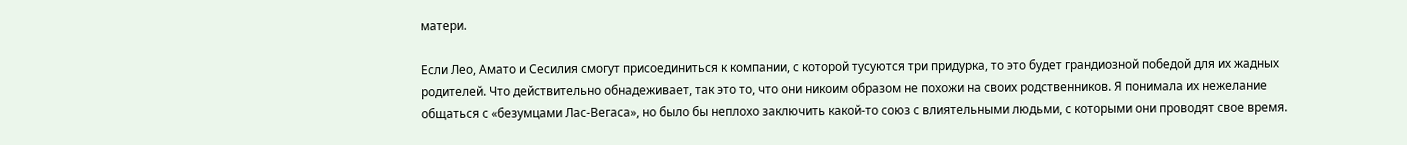матери.

Если Лео, Амато и Сесилия смогут присоединиться к компании, с которой тусуются три придурка, то это будет грандиозной победой для их жадных родителей. Что действительно обнадеживает, так это то, что они никоим образом не похожи на своих родственников. Я понимала их нежелание общаться с «безумцами Лас-Вегаса», но было бы неплохо заключить какой-то союз с влиятельными людьми, с которыми они проводят свое время.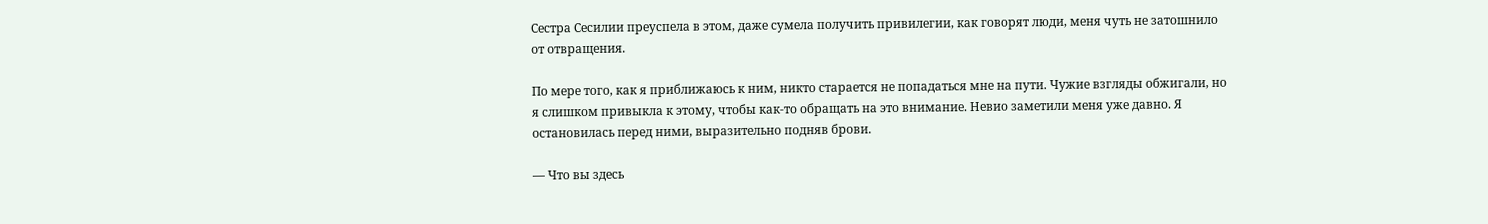Сестра Сесилии преуспела в этом, даже сумела получить привилегии, как говорят люди, меня чуть не затошнило от отвращения.

По мере того, как я приближаюсь к ним, никто старается не попадаться мне на пути. Чужие взгляды обжигали, но я слишком привыкла к этому, чтобы как-то обращать на это внимание. Невио заметили меня уже давно. Я остановилась перед ними, выразительно подняв брови.

— Что вы здесь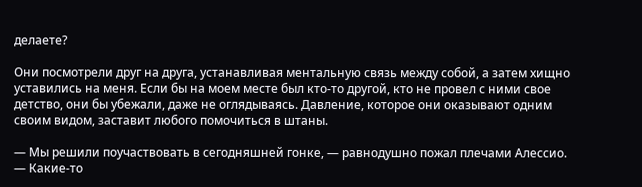делаете?

Они посмотрели друг на друга, устанавливая ментальную связь между собой, а затем хищно уставились на меня. Если бы на моем месте был кто-то другой, кто не провел с ними свое детство, они бы убежали, даже не оглядываясь. Давление, которое они оказывают одним своим видом, заставит любого помочиться в штаны.

— Мы решили поучаствовать в сегодняшней гонке, — равнодушно пожал плечами Алессио. — Какие-то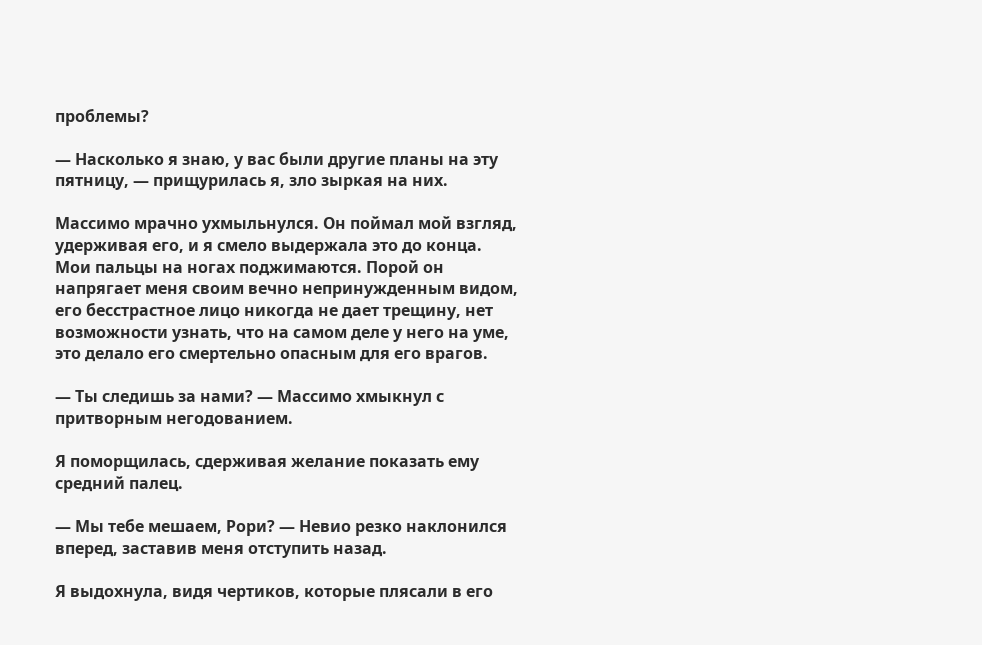проблемы?

— Насколько я знаю, у вас были другие планы на эту пятницу, — прищурилась я, зло зыркая на них.

Массимо мрачно ухмыльнулся. Он поймал мой взгляд, удерживая его, и я смело выдержала это до конца. Мои пальцы на ногах поджимаются. Порой он напрягает меня своим вечно непринужденным видом, его бесстрастное лицо никогда не дает трещину, нет возможности узнать, что на самом деле у него на уме, это делало его смертельно опасным для его врагов.

— Ты следишь за нами? — Массимо хмыкнул с притворным негодованием.

Я поморщилась, сдерживая желание показать ему средний палец.

— Мы тебе мешаем, Рори? — Невио резко наклонился вперед, заставив меня отступить назад.

Я выдохнула, видя чертиков, которые плясали в его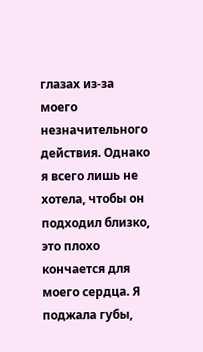глазах из-за моего незначительного действия. Однако я всего лишь не хотела, чтобы он подходил близко, это плохо кончается для моего сердца. Я поджала губы,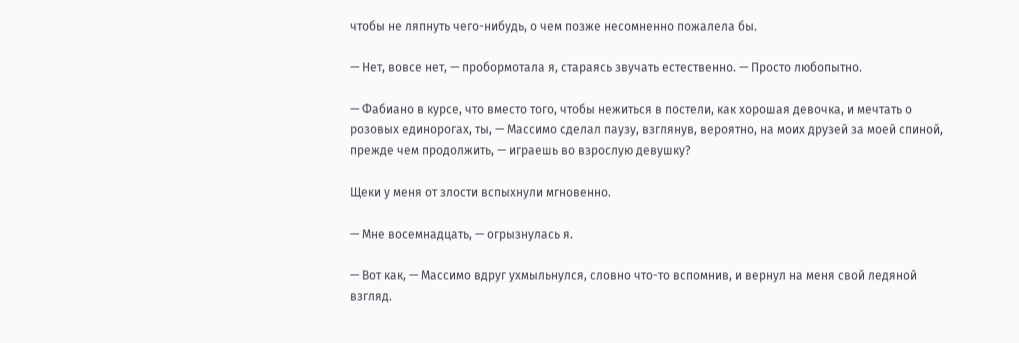чтобы не ляпнуть чего-нибудь, о чем позже несомненно пожалела бы.

— Нет, вовсе нет, — пробормотала я, стараясь звучать естественно. — Просто любопытно.

— Фабиано в курсе, что вместо того, чтобы нежиться в постели, как хорошая девочка, и мечтать о розовых единорогах, ты, — Массимо сделал паузу, взглянув, вероятно, на моих друзей за моей спиной, прежде чем продолжить, — играешь во взрослую девушку?

Щеки у меня от злости вспыхнули мгновенно.

— Мне восемнадцать, — огрызнулась я.

— Вот как, — Массимо вдруг ухмыльнулся, словно что-то вспомнив, и вернул на меня свой ледяной взгляд.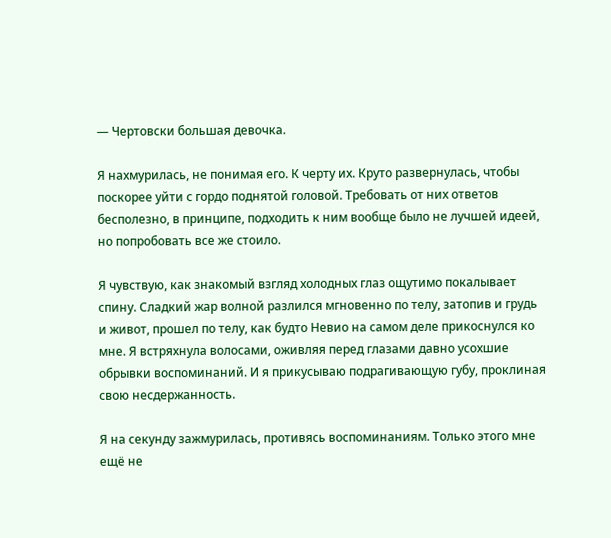— Чертовски большая девочка.

Я нахмурилась, не понимая его. К черту их. Круто развернулась, чтобы поскорее уйти с гордо поднятой головой. Требовать от них ответов бесполезно, в принципе, подходить к ним вообще было не лучшей идеей, но попробовать все же стоило.

Я чувствую, как знакомый взгляд холодных глаз ощутимо покалывает спину. Сладкий жар волной разлился мгновенно по телу, затопив и грудь и живот, прошел по телу, как будто Невио на самом деле прикоснулся ко мне. Я встряхнула волосами, оживляя перед глазами давно усохшие обрывки воспоминаний. И я прикусываю подрагивающую губу, проклиная свою несдержанность.

Я на секунду зажмурилась, противясь воспоминаниям. Только этого мне ещё не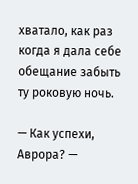хватало, как раз когда я дала себе обещание забыть ту роковую ночь.

— Как успехи, Аврора? —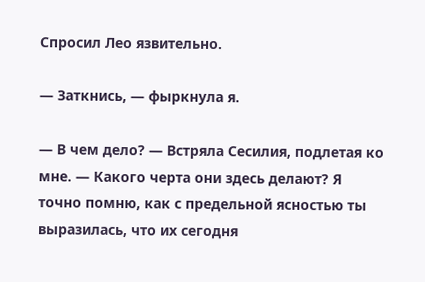Спросил Лео язвительно.

— Заткнись, — фыркнула я.

— В чем дело? — Встряла Сесилия, подлетая ко мне. — Какого черта они здесь делают? Я точно помню, как с предельной ясностью ты выразилась, что их сегодня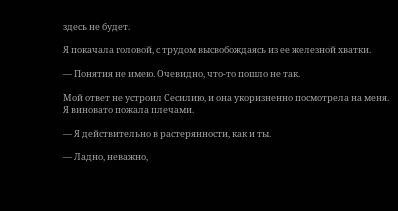здесь не будет.

Я покачала головой, с трудом высвобождаясь из ее железной хватки.

— Понятия не имею. Очевидно, что-то пошло не так.

Мой ответ не устроил Сесилию, и она укоризненно посмотрела на меня. Я виновато пожала плечами.

— Я действительно в растерянности, как и ты.

— Ладно, неважно,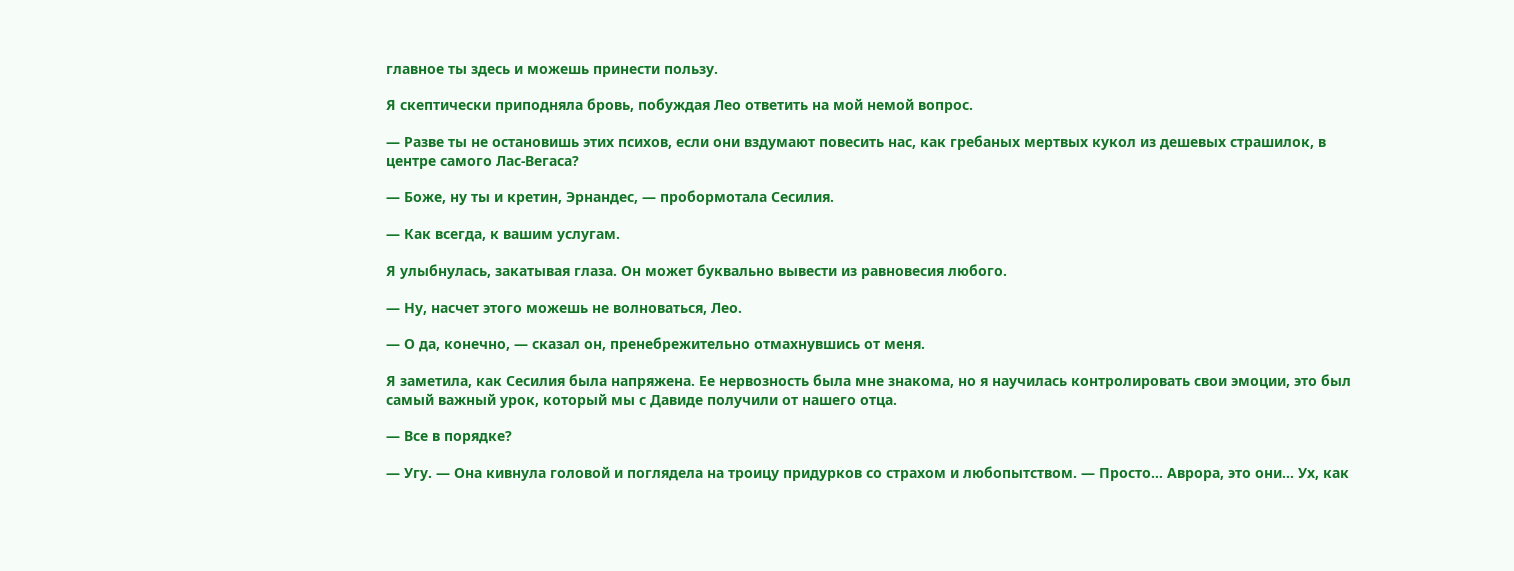главное ты здесь и можешь принести пользу.

Я скептически приподняла бровь, побуждая Лео ответить на мой немой вопрос.

— Разве ты не остановишь этих психов, если они вздумают повесить нас, как гребаных мертвых кукол из дешевых страшилок, в центре самого Лас-Вегаса?

— Боже, ну ты и кретин, Эрнандес, — пробормотала Сесилия.

— Как всегда, к вашим услугам.

Я улыбнулась, закатывая глаза. Он может буквально вывести из равновесия любого.

— Ну, насчет этого можешь не волноваться, Лео.

— О да, конечно, — сказал он, пренебрежительно отмахнувшись от меня.

Я заметила, как Сесилия была напряжена. Ее нервозность была мне знакома, но я научилась контролировать свои эмоции, это был самый важный урок, который мы с Давиде получили от нашего отца.

— Все в порядке?

— Угу. — Она кивнула головой и поглядела на троицу придурков со страхом и любопытством. — Просто… Аврора, это они… Ух, как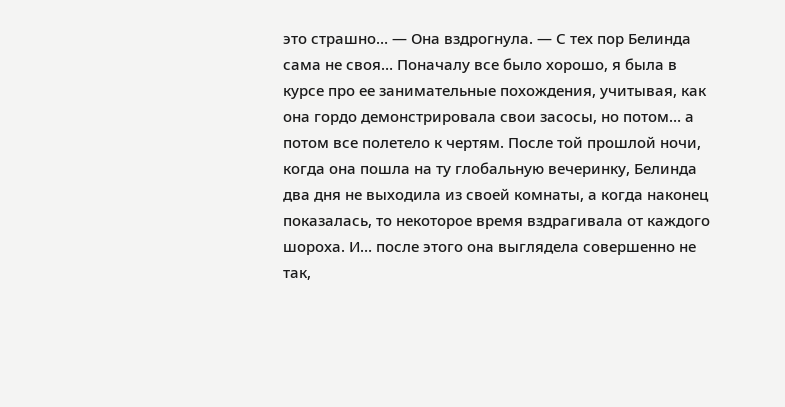это страшно… — Она вздрогнула. — С тех пор Белинда сама не своя… Поначалу все было хорошо, я была в курсе про ее занимательные похождения, учитывая, как она гордо демонстрировала свои засосы, но потом… а потом все полетело к чертям. После той прошлой ночи, когда она пошла на ту глобальную вечеринку, Белинда два дня не выходила из своей комнаты, а когда наконец показалась, то некоторое время вздрагивала от каждого шороха. И… после этого она выглядела совершенно не так,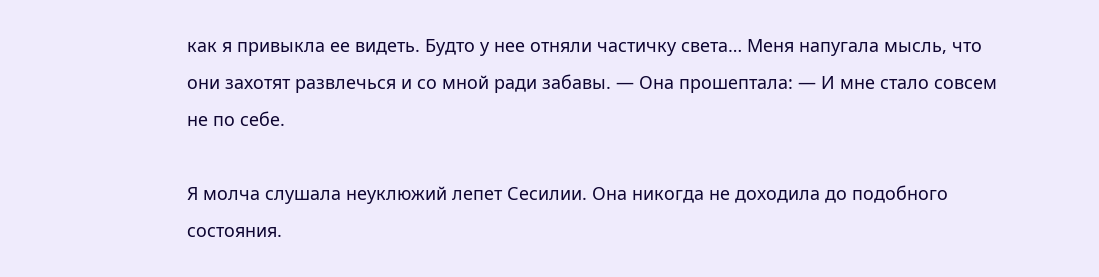как я привыкла ее видеть. Будто у нее отняли частичку света… Меня напугала мысль, что они захотят развлечься и со мной ради забавы. — Она прошептала: — И мне стало совсем не по себе.

Я молча слушала неуклюжий лепет Сесилии. Она никогда не доходила до подобного состояния.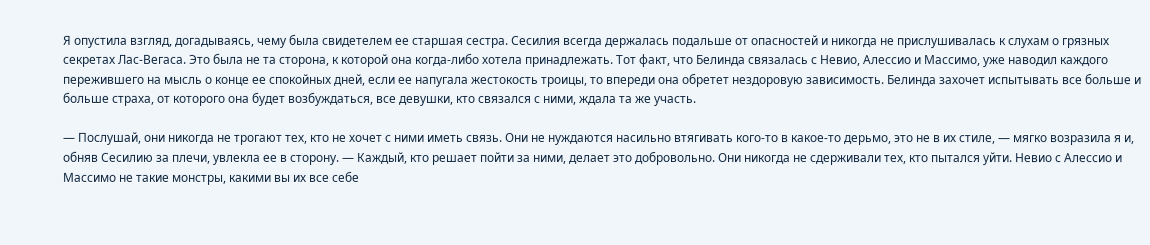Я опустила взгляд, догадываясь, чему была свидетелем ее старшая сестра. Сесилия всегда держалась подальше от опасностей и никогда не прислушивалась к слухам о грязных секретах Лас-Вегаса. Это была не та сторона, к которой она когда-либо хотела принадлежать. Тот факт, что Белинда связалась с Невио, Алессио и Массимо, уже наводил каждого пережившего на мысль о конце ее спокойных дней, если ее напугала жестокость троицы, то впереди она обретет нездоровую зависимость. Белинда захочет испытывать все больше и больше страха, от которого она будет возбуждаться, все девушки, кто связался с ними, ждала та же участь.

— Послушай, они никогда не трогают тех, кто не хочет с ними иметь связь. Они не нуждаются насильно втягивать кого-то в какое-то дерьмо, это не в их стиле, — мягко возразила я и, обняв Сесилию за плечи, увлекла ее в сторону. — Каждый, кто решает пойти за ними, делает это добровольно. Они никогда не сдерживали тех, кто пытался уйти. Невио с Алессио и Массимо не такие монстры, какими вы их все себе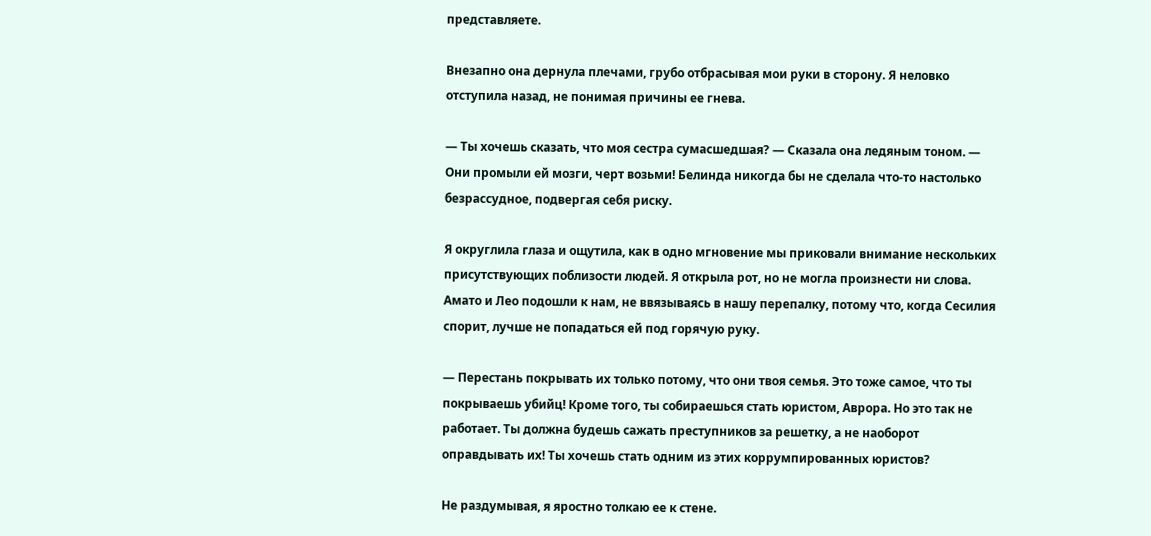представляете.

Внезапно она дернула плечами, грубо отбрасывая мои руки в сторону. Я неловко отступила назад, не понимая причины ее гнева.

— Ты хочешь сказать, что моя сестра сумасшедшая? — Сказала она ледяным тоном. — Они промыли ей мозги, черт возьми! Белинда никогда бы не сделала что-то настолько безрассудное, подвергая себя риску.

Я округлила глаза и ощутила, как в одно мгновение мы приковали внимание нескольких присутствующих поблизости людей. Я открыла рот, но не могла произнести ни слова. Амато и Лео подошли к нам, не ввязываясь в нашу перепалку, потому что, когда Сесилия спорит, лучше не попадаться ей под горячую руку.

— Перестань покрывать их только потому, что они твоя семья. Это тоже самое, что ты покрываешь убийц! Кроме того, ты собираешься стать юристом, Аврора. Но это так не работает. Ты должна будешь сажать преступников за решетку, а не наоборот оправдывать их! Ты хочешь стать одним из этих коррумпированных юристов?

Не раздумывая, я яростно толкаю ее к стене.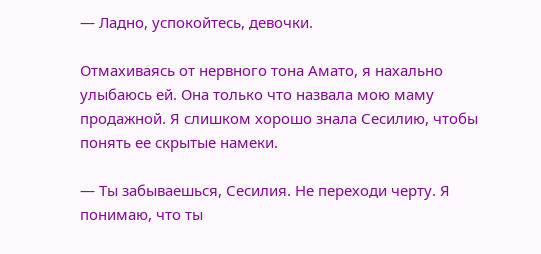— Ладно, успокойтесь, девочки.

Отмахиваясь от нервного тона Амато, я нахально улыбаюсь ей. Она только что назвала мою маму продажной. Я слишком хорошо знала Сесилию, чтобы понять ее скрытые намеки.

— Ты забываешься, Сесилия. Не переходи черту. Я понимаю, что ты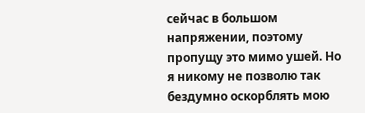сейчас в большом напряжении, поэтому пропущу это мимо ушей. Но я никому не позволю так бездумно оскорблять мою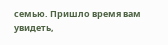семью. Пришло время вам увидеть,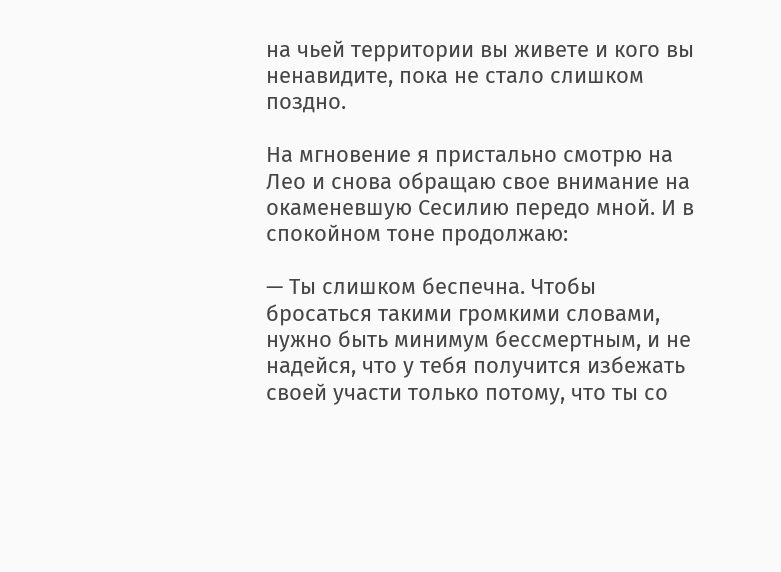на чьей территории вы живете и кого вы ненавидите, пока не стало слишком поздно.

На мгновение я пристально смотрю на Лео и снова обращаю свое внимание на окаменевшую Сесилию передо мной. И в спокойном тоне продолжаю:

— Ты слишком беспечна. Чтобы бросаться такими громкими словами, нужно быть минимум бессмертным, и не надейся, что у тебя получится избежать своей участи только потому, что ты со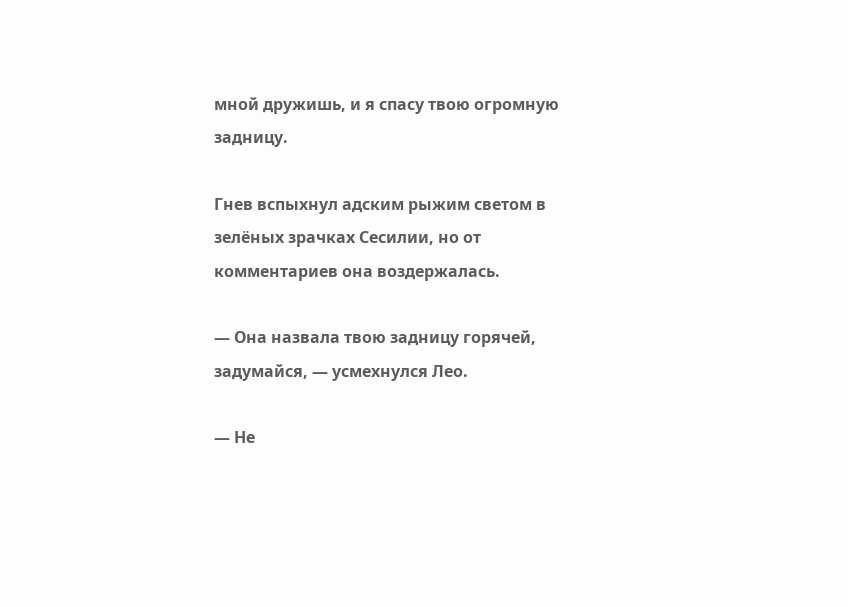мной дружишь, и я спасу твою огромную задницу.

Гнев вспыхнул адским рыжим светом в зелёных зрачках Сесилии, но от комментариев она воздержалась.

— Она назвала твою задницу горячей, задумайся, — усмехнулся Лео.

— Не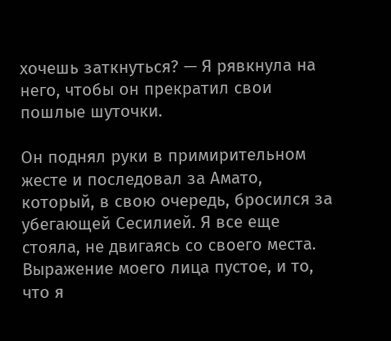хочешь заткнуться? — Я рявкнула на него, чтобы он прекратил свои пошлые шуточки.

Он поднял руки в примирительном жесте и последовал за Амато, который, в свою очередь, бросился за убегающей Сесилией. Я все еще стояла, не двигаясь со своего места. Выражение моего лица пустое, и то, что я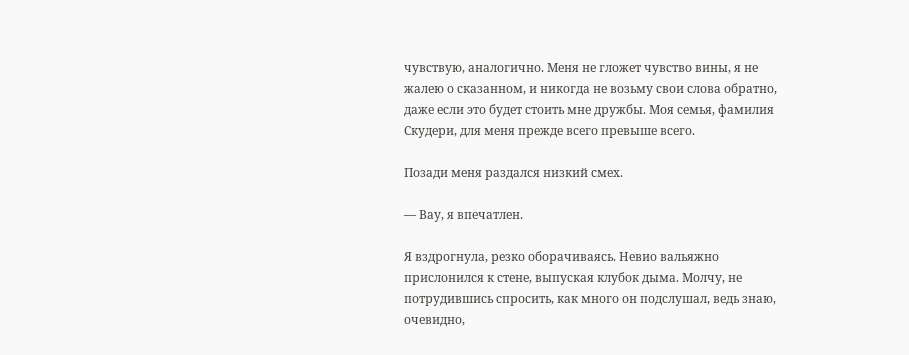чувствую, аналогично. Меня не гложет чувство вины, я не жалею о сказанном, и никогда не возьму свои слова обратно, даже если это будет стоить мне дружбы. Моя семья, фамилия Скудери, для меня прежде всего превыше всего.

Позади меня раздался низкий смех.

— Вау, я впечатлен.

Я вздрогнула, резко оборачиваясь. Невио вальяжно прислонился к стене, выпуская клубок дыма. Молчу, не потрудившись спросить, как много он подслушал, ведь знаю, очевидно,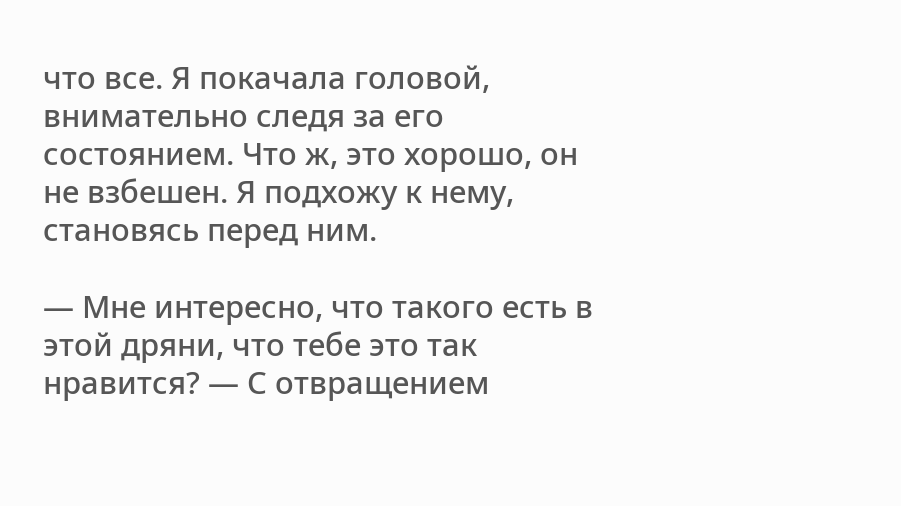что все. Я покачала головой, внимательно следя за его состоянием. Что ж, это хорошо, он не взбешен. Я подхожу к нему, становясь перед ним.

— Мне интересно, что такого есть в этой дряни, что тебе это так нравится? — С отвращением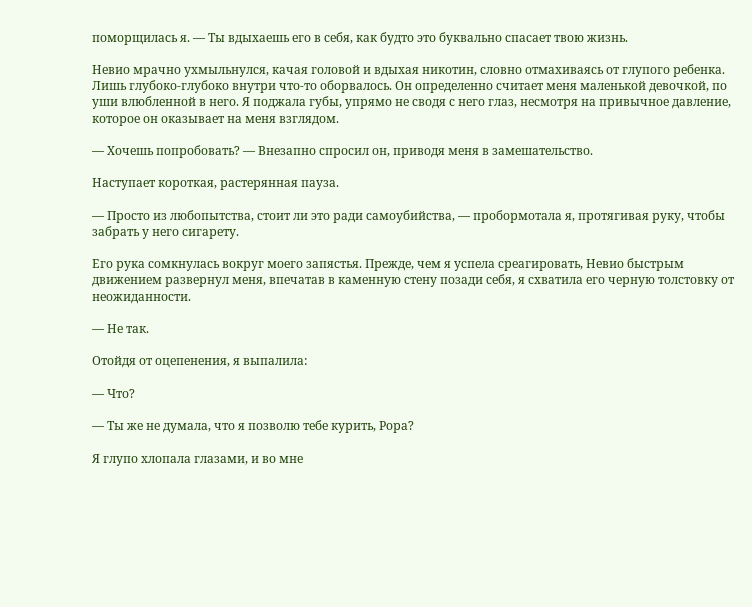поморщилась я. — Ты вдыхаешь его в себя, как будто это буквально спасает твою жизнь.

Невио мрачно ухмыльнулся, качая головой и вдыхая никотин, словно отмахиваясь от глупого ребенка. Лишь глубоко-глубоко внутри что-то оборвалось. Он определенно считает меня маленькой девочкой, по уши влюбленной в него. Я поджала губы, упрямо не сводя с него глаз, несмотря на привычное давление, которое он оказывает на меня взглядом.

— Хочешь попробовать? — Внезапно спросил он, приводя меня в замешательство.

Наступает короткая, растерянная пауза.

— Просто из любопытства, стоит ли это ради самоубийства, — пробормотала я, протягивая руку, чтобы забрать у него сигарету.

Его рука сомкнулась вокруг моего запястья. Прежде, чем я успела среагировать, Невио быстрым движением развернул меня, впечатав в каменную стену позади себя, я схватила его черную толстовку от неожиданности.

— Не так.

Отойдя от оцепенения, я выпалила:

— Что?

— Ты же не думала, что я позволю тебе курить, Рора?

Я глупо хлопала глазами, и во мне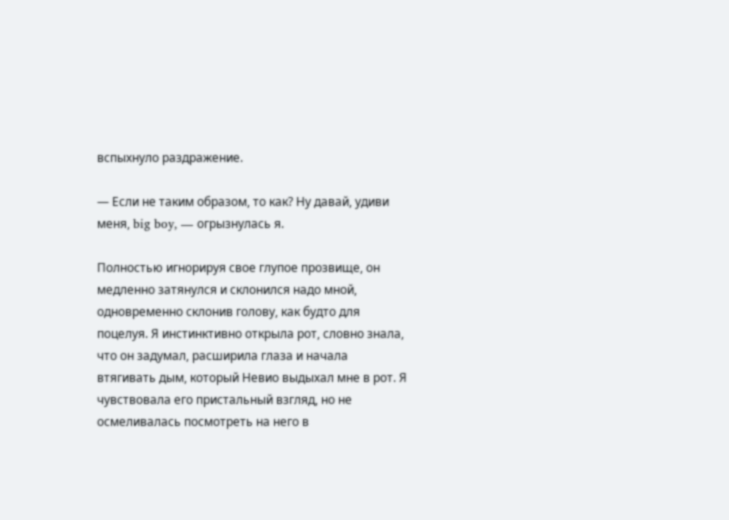вспыхнуло раздражение.

— Если не таким образом, то как? Ну давай, удиви меня, big boy, — огрызнулась я.

Полностью игнорируя свое глупое прозвище, он медленно затянулся и склонился надо мной, одновременно склонив голову, как будто для поцелуя. Я инстинктивно открыла рот, словно знала, что он задумал, расширила глаза и начала втягивать дым, который Невио выдыхал мне в рот. Я чувствовала его пристальный взгляд, но не осмеливалась посмотреть на него в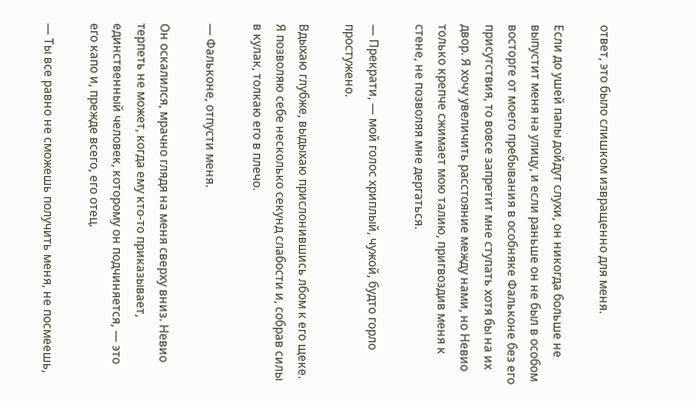ответ, это было слишком извращенно для меня.

Если до ушей папы дойдут слухи, он никогда больше не выпустит меня на улицу, и если раньше он не был в особом восторге от моего пребывания в особняке Фальконе без его присутствия, то вовсе запретит мне ступать хотя бы на их двор. Я хочу увеличить расстояние между нами, но Невио только крепче сжимает мою талию, пригвоздив меня к стене, не позволяя мне дергаться.

— Прекрати, — мой голос хриплый, чужой, будто горло простужено.

Вдыхаю глубже, выдыхаю прислонившись лбом к его щеке. Я позволяю себе несколько секунд слабости и, собрав силы в кулак, толкаю его в плечо.

— Фальконе, отпусти меня.

Он оскалился, мрачно глядя на меня сверху вниз. Невио терпеть не может, когда ему кто-то приказывает, единственный человек, которому он подчиняется, — это его капо и, прежде всего, его отец.

— Ты все равно не сможешь получить меня, не посмеешь,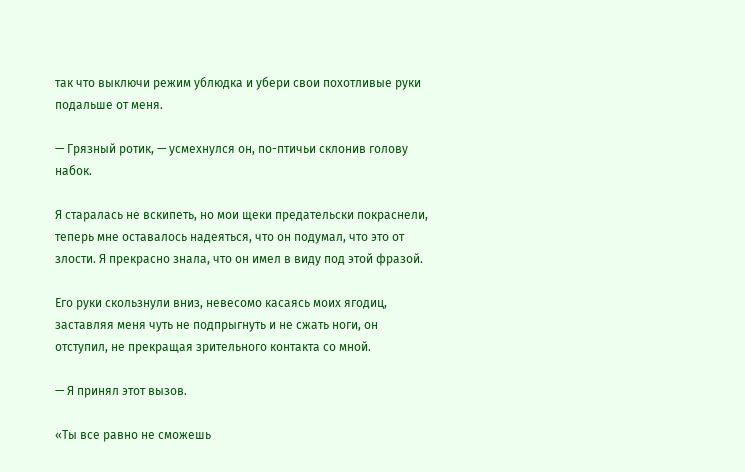так что выключи режим ублюдка и убери свои похотливые руки подальше от меня.

— Грязный ротик, — усмехнулся он, по-птичьи склонив голову набок.

Я старалась не вскипеть, но мои щеки предательски покраснели, теперь мне оставалось надеяться, что он подумал, что это от злости. Я прекрасно знала, что он имел в виду под этой фразой.

Его руки скользнули вниз, невесомо касаясь моих ягодиц, заставляя меня чуть не подпрыгнуть и не сжать ноги, он отступил, не прекращая зрительного контакта со мной.

— Я принял этот вызов.

«Ты все равно не сможешь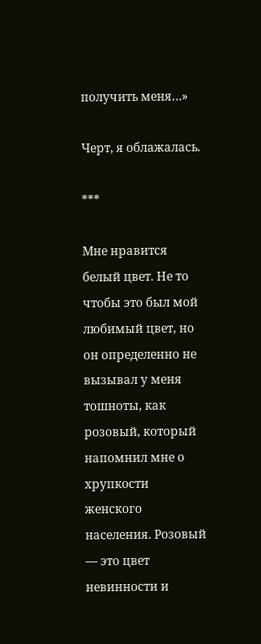получить меня…»

Черт, я облажалась.

***

Мне нравится белый цвет. Не то чтобы это был мой любимый цвет, но он определенно не вызывал у меня тошноты, как розовый, который напомнил мне о хрупкости женского населения. Розовый — это цвет невинности и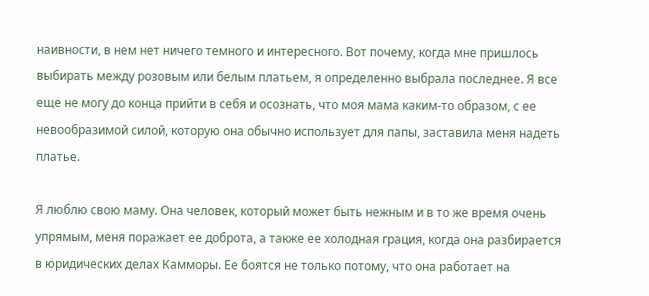наивности, в нем нет ничего темного и интересного. Вот почему, когда мне пришлось выбирать между розовым или белым платьем, я определенно выбрала последнее. Я все еще не могу до конца прийти в себя и осознать, что моя мама каким-то образом, с ее невообразимой силой, которую она обычно использует для папы, заставила меня надеть платье.

Я люблю свою маму. Она человек, который может быть нежным и в то же время очень упрямым, меня поражает ее доброта, а также ее холодная грация, когда она разбирается в юридических делах Камморы. Ее боятся не только потому, что она работает на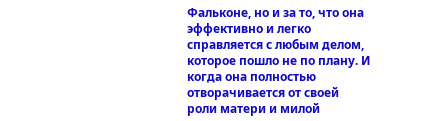Фальконе, но и за то, что она эффективно и легко справляется с любым делом, которое пошло не по плану. И когда она полностью отворачивается от своей роли матери и милой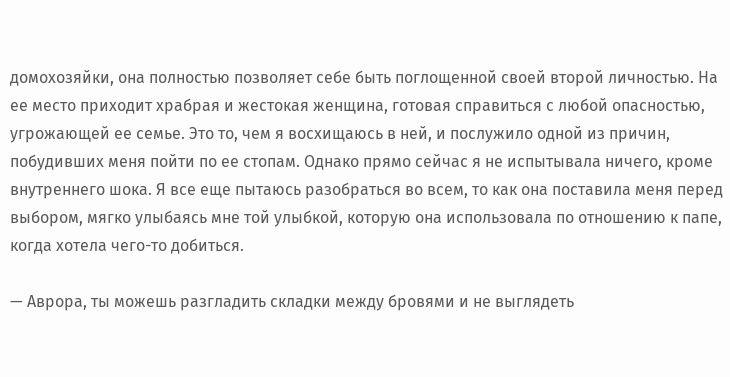домохозяйки, она полностью позволяет себе быть поглощенной своей второй личностью. На ее место приходит храбрая и жестокая женщина, готовая справиться с любой опасностью, угрожающей ее семье. Это то, чем я восхищаюсь в ней, и послужило одной из причин, побудивших меня пойти по ее стопам. Однако прямо сейчас я не испытывала ничего, кроме внутреннего шока. Я все еще пытаюсь разобраться во всем, то как она поставила меня перед выбором, мягко улыбаясь мне той улыбкой, которую она использовала по отношению к папе, когда хотела чего-то добиться.

— Аврора, ты можешь разгладить складки между бровями и не выглядеть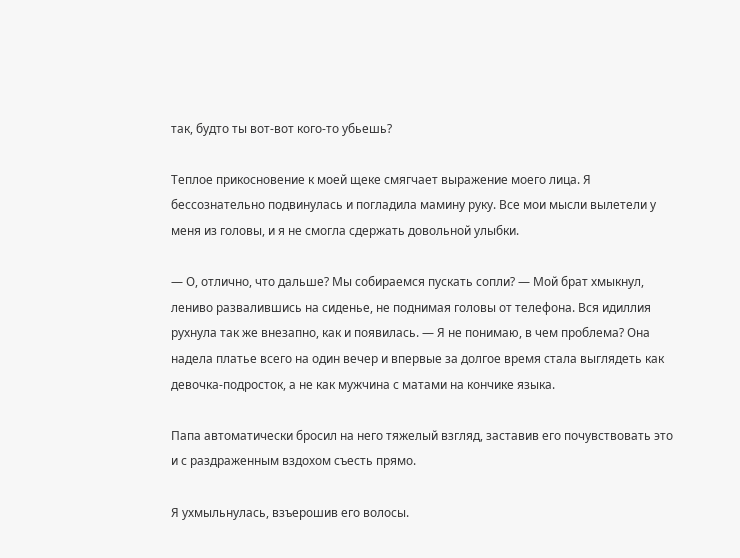так, будто ты вот-вот кого-то убьешь?

Теплое прикосновение к моей щеке смягчает выражение моего лица. Я бессознательно подвинулась и погладила мамину руку. Все мои мысли вылетели у меня из головы, и я не смогла сдержать довольной улыбки.

— О, отлично, что дальше? Мы собираемся пускать сопли? — Мой брат хмыкнул, лениво развалившись на сиденье, не поднимая головы от телефона. Вся идиллия рухнула так же внезапно, как и появилась. — Я не понимаю, в чем проблема? Она надела платье всего на один вечер и впервые за долгое время стала выглядеть как девочка-подросток, а не как мужчина с матами на кончике языка.

Папа автоматически бросил на него тяжелый взгляд, заставив его почувствовать это и с раздраженным вздохом съесть прямо.

Я ухмыльнулась, взъерошив его волосы.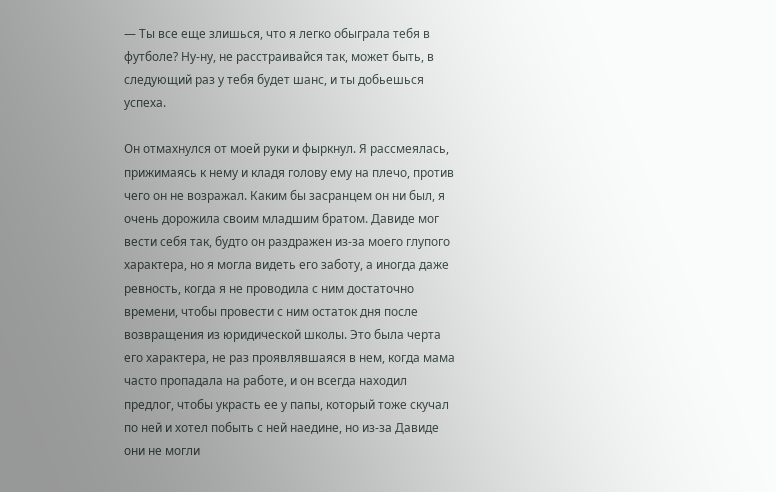— Ты все еще злишься, что я легко обыграла тебя в футболе? Ну-ну, не расстраивайся так, может быть, в следующий раз у тебя будет шанс, и ты добьешься успеха.

Он отмахнулся от моей руки и фыркнул. Я рассмеялась, прижимаясь к нему и кладя голову ему на плечо, против чего он не возражал. Каким бы засранцем он ни был, я очень дорожила своим младшим братом. Давиде мог вести себя так, будто он раздражен из-за моего глупого характера, но я могла видеть его заботу, а иногда даже ревность, когда я не проводила с ним достаточно времени, чтобы провести с ним остаток дня после возвращения из юридической школы. Это была черта его характера, не раз проявлявшаяся в нем, когда мама часто пропадала на работе, и он всегда находил предлог, чтобы украсть ее у папы, который тоже скучал по ней и хотел побыть с ней наедине, но из-за Давиде они не могли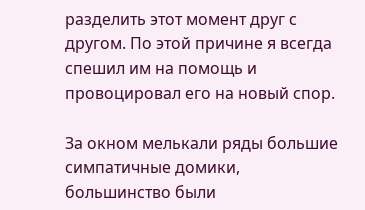разделить этот момент друг с другом. По этой причине я всегда спешил им на помощь и провоцировал его на новый спор.

За окном мелькали ряды большие симпатичные домики, большинство были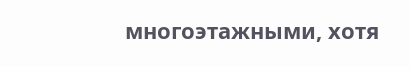многоэтажными, хотя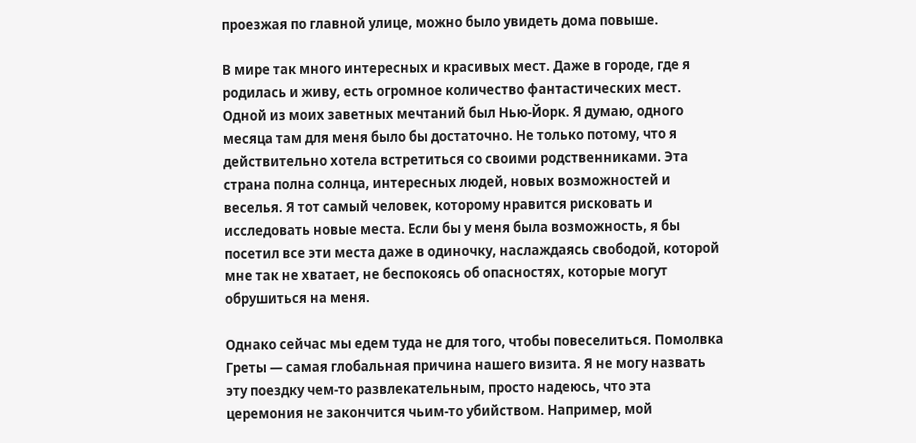проезжая по главной улице, можно было увидеть дома повыше.

В мире так много интересных и красивых мест. Даже в городе, где я родилась и живу, есть огромное количество фантастических мест. Одной из моих заветных мечтаний был Нью-Йорк. Я думаю, одного месяца там для меня было бы достаточно. Не только потому, что я действительно хотела встретиться со своими родственниками. Эта страна полна солнца, интересных людей, новых возможностей и веселья. Я тот самый человек, которому нравится рисковать и исследовать новые места. Если бы у меня была возможность, я бы посетил все эти места даже в одиночку, наслаждаясь свободой, которой мне так не хватает, не беспокоясь об опасностях, которые могут обрушиться на меня.

Однако сейчас мы едем туда не для того, чтобы повеселиться. Помолвка Греты — самая глобальная причина нашего визита. Я не могу назвать эту поездку чем-то развлекательным, просто надеюсь, что эта церемония не закончится чьим-то убийством. Например, мой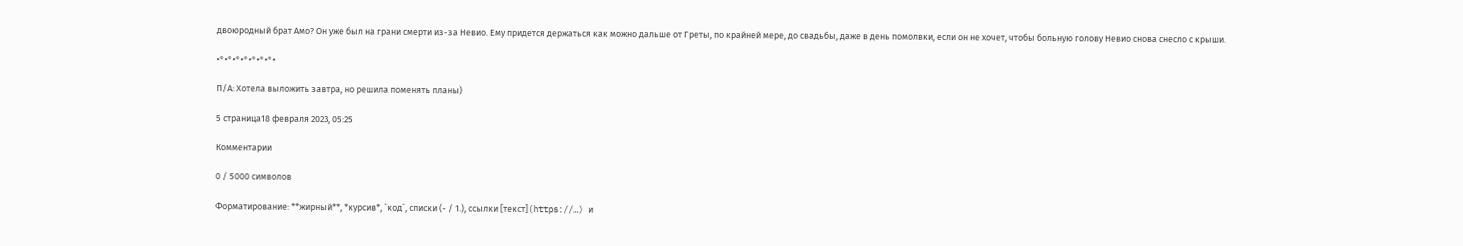двоюродный брат Амо? Он уже был на грани смерти из-за Невио. Ему придется держаться как можно дальше от Греты, по крайней мере, до свадьбы, даже в день помолвки, если он не хочет, чтобы больную голову Невио снова снесло с крыши.

•°•°•°•°•°•°•°•

П/А: Хотела выложить завтра, но решила поменять планы)

5 страница18 февраля 2023, 05:25

Комментарии

0 / 5000 символов

Форматирование: **жирный**, *курсив*, `код`, списки (- / 1.), ссылки [текст](https://…) и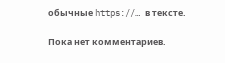обычные https://… в тексте.

Пока нет комментариев.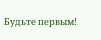Будьте первым!